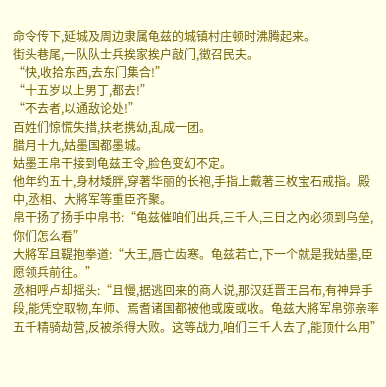命令传下,延城及周边隶属龟兹的城镇村庄顿时沸腾起来。
街头巷尾,一队队士兵挨家挨户敲门,徵召民夫。
“快,收拾东西,去东门集合!”
“十五岁以上男丁,都去!”
“不去者,以通敌论处!”
百姓们惊慌失措,扶老携幼,乱成一团。
腊月十九,姑墨国都墨城。
姑墨王帛干接到龟兹王令,脸色变幻不定。
他年约五十,身材矮胖,穿著华丽的长袍,手指上戴著三枚宝石戒指。殿中,丞相、大將军等重臣齐聚。
帛干扬了扬手中帛书:“龟兹催咱们出兵,三千人,三日之內必须到乌垒,你们怎么看”
大將军且鞮抱拳道:“大王,唇亡齿寒。龟兹若亡,下一个就是我姑墨,臣愿领兵前往。”
丞相呼卢却摇头:“且慢,据逃回来的商人说,那汉廷晋王吕布,有神异手段,能凭空取物,车师、焉耆诸国都被他或废或收。龟兹大將军帛弥亲率五千精骑劫营,反被杀得大败。这等战力,咱们三千人去了,能顶什么用”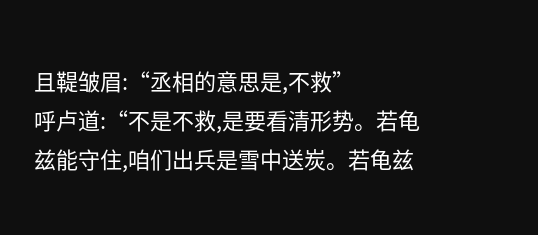且鞮皱眉:“丞相的意思是,不救”
呼卢道:“不是不救,是要看清形势。若龟兹能守住,咱们出兵是雪中送炭。若龟兹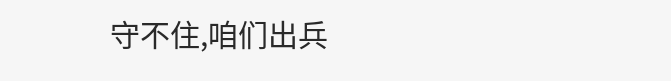守不住,咱们出兵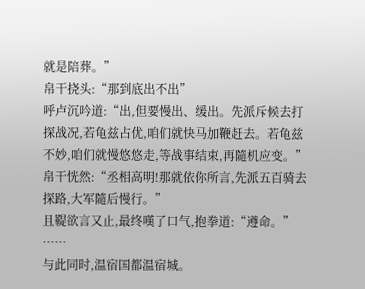就是陪葬。”
帛干挠头:“那到底出不出”
呼卢沉吟道:“出,但要慢出、缓出。先派斥候去打探战况,若龟兹占优,咱们就快马加鞭赶去。若龟兹不妙,咱们就慢悠悠走,等战事结束,再隨机应变。”
帛干恍然:“丞相高明!那就依你所言,先派五百骑去探路,大军隨后慢行。”
且鞮欲言又止,最终嘆了口气,抱拳道:“遵命。”
……
与此同时,温宿国都温宿城。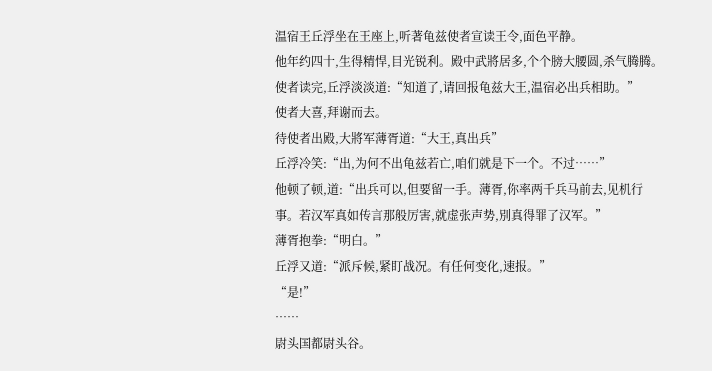温宿王丘浮坐在王座上,听著龟兹使者宣读王令,面色平静。
他年约四十,生得精悍,目光锐利。殿中武將居多,个个膀大腰圆,杀气腾腾。
使者读完,丘浮淡淡道:“知道了,请回报龟兹大王,温宿必出兵相助。”
使者大喜,拜谢而去。
待使者出殿,大將军薄胥道:“大王,真出兵”
丘浮冷笑:“出,为何不出龟兹若亡,咱们就是下一个。不过……”
他顿了顿,道:“出兵可以,但要留一手。薄胥,你率两千兵马前去,见机行事。若汉军真如传言那般厉害,就虚张声势,別真得罪了汉军。”
薄胥抱拳:“明白。”
丘浮又道:“派斥候,紧盯战况。有任何变化,速报。”
“是!”
……
尉头国都尉头谷。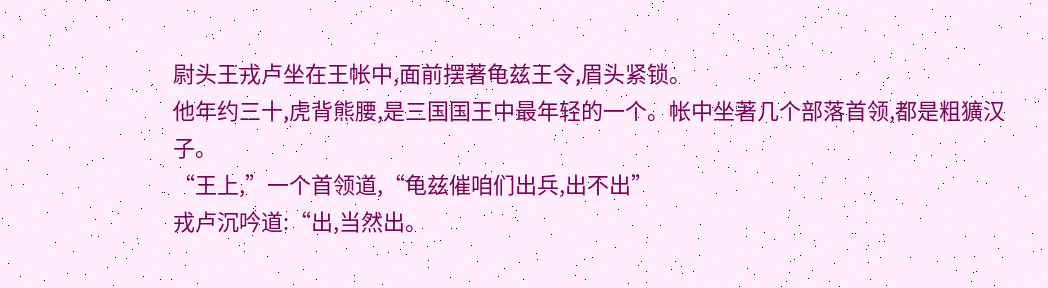尉头王戎卢坐在王帐中,面前摆著龟兹王令,眉头紧锁。
他年约三十,虎背熊腰,是三国国王中最年轻的一个。帐中坐著几个部落首领,都是粗獷汉子。
“王上,”一个首领道,“龟兹催咱们出兵,出不出”
戎卢沉吟道:“出,当然出。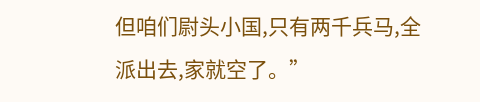但咱们尉头小国,只有两千兵马,全派出去,家就空了。”